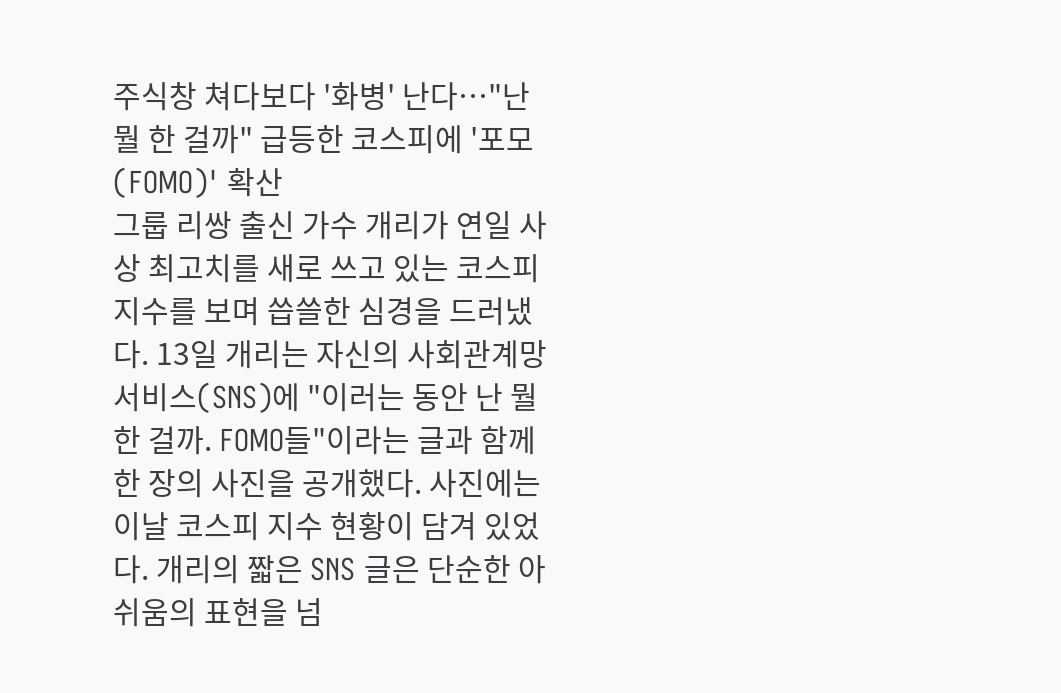주식창 쳐다보다 '화병' 난다…"난 뭘 한 걸까" 급등한 코스피에 '포모(FOMO)' 확산
그룹 리쌍 출신 가수 개리가 연일 사상 최고치를 새로 쓰고 있는 코스피 지수를 보며 씁쓸한 심경을 드러냈다. 13일 개리는 자신의 사회관계망서비스(SNS)에 "이러는 동안 난 뭘 한 걸까. FOMO들"이라는 글과 함께 한 장의 사진을 공개했다. 사진에는 이날 코스피 지수 현황이 담겨 있었다. 개리의 짧은 SNS 글은 단순한 아쉬움의 표현을 넘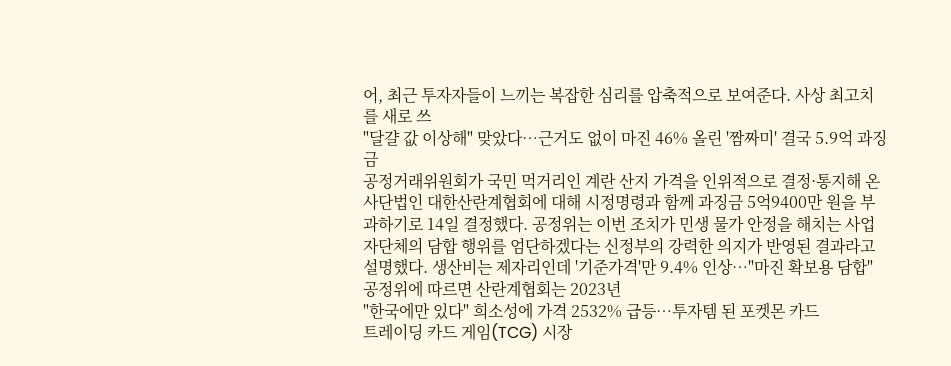어, 최근 투자자들이 느끼는 복잡한 심리를 압축적으로 보여준다. 사상 최고치를 새로 쓰
"달걀 값 이상해" 맞았다…근거도 없이 마진 46% 올린 '짬짜미' 결국 5.9억 과징금
공정거래위원회가 국민 먹거리인 계란 산지 가격을 인위적으로 결정·통지해 온 사단법인 대한산란계협회에 대해 시정명령과 함께 과징금 5억9400만 원을 부과하기로 14일 결정했다. 공정위는 이번 조치가 민생 물가 안정을 해치는 사업자단체의 담합 행위를 엄단하겠다는 신정부의 강력한 의지가 반영된 결과라고 설명했다. 생산비는 제자리인데 '기준가격'만 9.4% 인상…"마진 확보용 담합" 공정위에 따르면 산란계협회는 2023년
"한국에만 있다" 희소성에 가격 2532% 급등…투자템 된 포켓몬 카드
트레이딩 카드 게임(TCG) 시장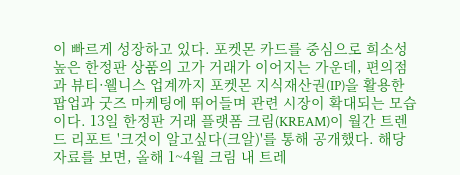이 빠르게 성장하고 있다. 포켓몬 카드를 중심으로 희소성 높은 한정판 상품의 고가 거래가 이어지는 가운데, 편의점과 뷰티·웰니스 업계까지 포켓몬 지식재산권(IP)을 활용한 팝업과 굿즈 마케팅에 뛰어들며 관련 시장이 확대되는 모습이다. 13일 한정판 거래 플랫폼 크림(KREAM)이 월간 트렌드 리포트 '크것이 알고싶다(크알)'를 통해 공개했다. 해당 자료를 보면, 올해 1~4월 크림 내 트레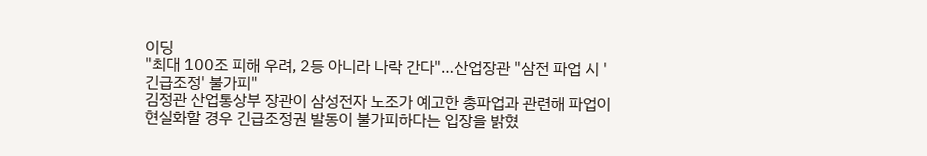이딩
"최대 100조 피해 우려, 2등 아니라 나락 간다"…산업장관 "삼전 파업 시 '긴급조정' 불가피"
김정관 산업통상부 장관이 삼성전자 노조가 예고한 총파업과 관련해 파업이 현실화할 경우 긴급조정권 발동이 불가피하다는 입장을 밝혔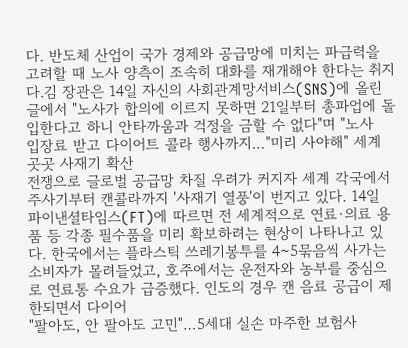다. 반도체 산업이 국가 경제와 공급망에 미치는 파급력을 고려할 때 노사 양측이 조속히 대화를 재개해야 한다는 취지다.김 장관은 14일 자신의 사회관계망서비스(SNS)에 올린 글에서 "노사가 합의에 이르지 못하면 21일부터 총파업에 돌입한다고 하니 안타까움과 걱정을 금할 수 없다"며 "노사
입장료 받고 다이어트 콜라 행사까지…"미리 사야해" 세계 곳곳 사재기 확산
전쟁으로 글로벌 공급망 차질 우려가 커지자 세계 각국에서 주사기부터 캔콜라까지 '사재기 열풍'이 번지고 있다. 14일 파이낸셜타임스(FT)에 따르면 전 세계적으로 연료·의료 용품 등 각종 필수품을 미리 확보하려는 현상이 나타나고 있다. 한국에서는 플라스틱 쓰레기봉투를 4~5묶음씩 사가는 소비자가 몰려들었고, 호주에서는 운전자와 농부를 중심으로 연료통 수요가 급증했다. 인도의 경우 캔 음료 공급이 제한되면서 다이어
"팔아도, 안 팔아도 고민"…5세대 실손 마주한 보험사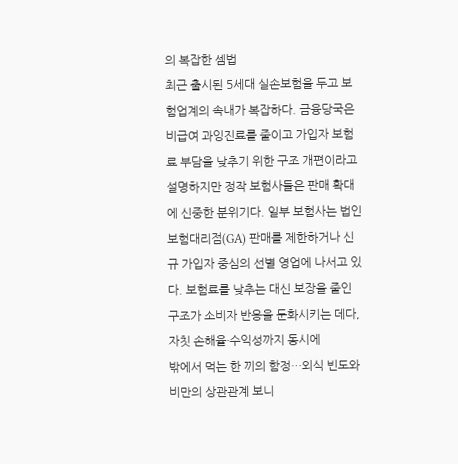의 복잡한 셈법
최근 출시된 5세대 실손보험을 두고 보험업계의 속내가 복잡하다. 금융당국은 비급여 과잉진료를 줄이고 가입자 보험료 부담을 낮추기 위한 구조 개편이라고 설명하지만 정작 보험사들은 판매 확대에 신중한 분위기다. 일부 보험사는 법인보험대리점(GA) 판매를 제한하거나 신규 가입자 중심의 선별 영업에 나서고 있다. 보험료를 낮추는 대신 보장을 줄인 구조가 소비자 반응을 둔화시키는 데다, 자칫 손해율·수익성까지 동시에
밖에서 먹는 한 끼의 함정…외식 빈도와 비만의 상관관계 보니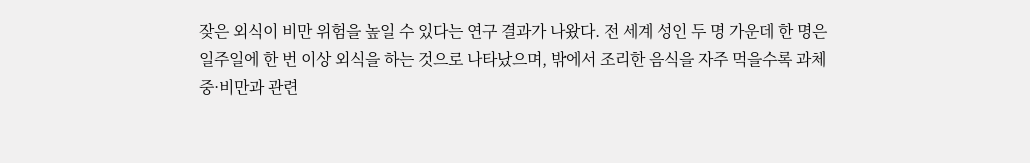잦은 외식이 비만 위험을 높일 수 있다는 연구 결과가 나왔다. 전 세계 성인 두 명 가운데 한 명은 일주일에 한 번 이상 외식을 하는 것으로 나타났으며, 밖에서 조리한 음식을 자주 먹을수록 과체중·비만과 관련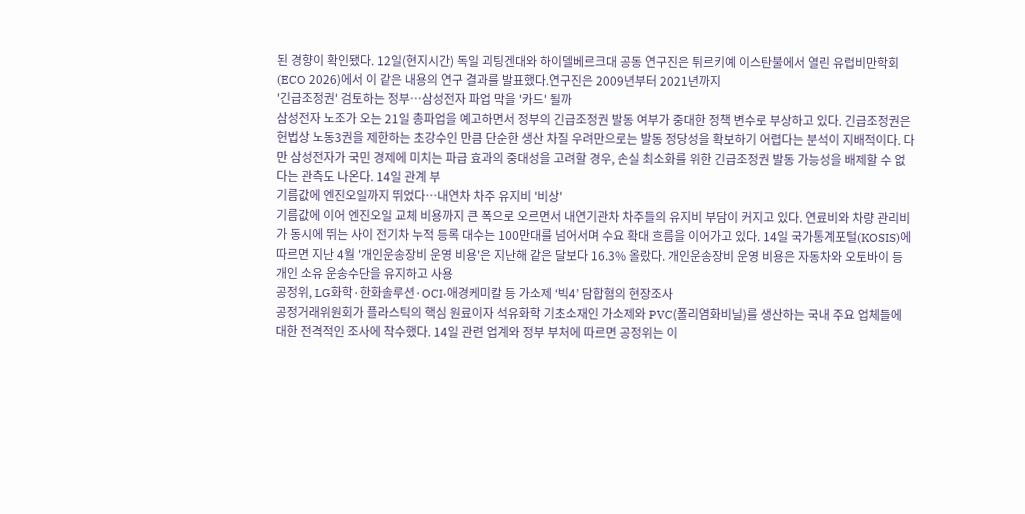된 경향이 확인됐다. 12일(현지시간) 독일 괴팅겐대와 하이델베르크대 공동 연구진은 튀르키예 이스탄불에서 열린 유럽비만학회(ECO 2026)에서 이 같은 내용의 연구 결과를 발표했다.연구진은 2009년부터 2021년까지
'긴급조정권' 검토하는 정부…삼성전자 파업 막을 '카드' 될까
삼성전자 노조가 오는 21일 총파업을 예고하면서 정부의 긴급조정권 발동 여부가 중대한 정책 변수로 부상하고 있다. 긴급조정권은 헌법상 노동3권을 제한하는 초강수인 만큼 단순한 생산 차질 우려만으로는 발동 정당성을 확보하기 어렵다는 분석이 지배적이다. 다만 삼성전자가 국민 경제에 미치는 파급 효과의 중대성을 고려할 경우, 손실 최소화를 위한 긴급조정권 발동 가능성을 배제할 수 없다는 관측도 나온다. 14일 관계 부
기름값에 엔진오일까지 뛰었다…내연차 차주 유지비 '비상'
기름값에 이어 엔진오일 교체 비용까지 큰 폭으로 오르면서 내연기관차 차주들의 유지비 부담이 커지고 있다. 연료비와 차량 관리비가 동시에 뛰는 사이 전기차 누적 등록 대수는 100만대를 넘어서며 수요 확대 흐름을 이어가고 있다. 14일 국가통계포털(KOSIS)에 따르면 지난 4월 '개인운송장비 운영 비용'은 지난해 같은 달보다 16.3% 올랐다. 개인운송장비 운영 비용은 자동차와 오토바이 등 개인 소유 운송수단을 유지하고 사용
공정위, LG화학·한화솔루션·OCI·애경케미칼 등 가소제 ‘빅4’ 담합혐의 현장조사
공정거래위원회가 플라스틱의 핵심 원료이자 석유화학 기초소재인 가소제와 PVC(폴리염화비닐)를 생산하는 국내 주요 업체들에 대한 전격적인 조사에 착수했다. 14일 관련 업계와 정부 부처에 따르면 공정위는 이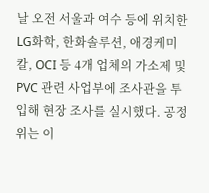날 오전 서울과 여수 등에 위치한 LG화학, 한화솔루션, 애경케미칼, OCI 등 4개 업체의 가소제 및 PVC 관련 사업부에 조사관을 투입해 현장 조사를 실시했다. 공정위는 이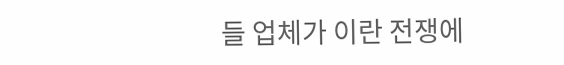들 업체가 이란 전쟁에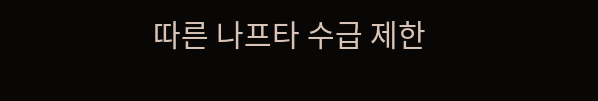따른 나프타 수급 제한